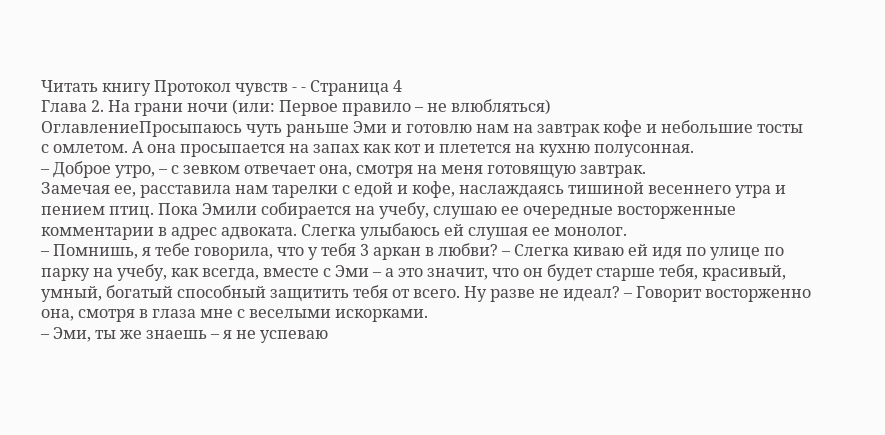Читать книгу Протокол чувств - - Страница 4
Глава 2. На грани ночи (или: Первое правило – не влюбляться)
ОглавлениеПросыпаюсь чуть раньше Эми и готовлю нам на завтрак кофе и небольшие тосты с омлетом. А она просыпается на запах как кот и плетется на кухню полусонная.
– Доброе утро, – с зевком отвечает она, смотря на меня готовящую завтрак.
Замечая ее, расставила нам тарелки с едой и кофе, наслаждаясь тишиной весеннего утра и пением птиц. Пока Эмили собирается на учебу, слушаю ее очередные восторженные комментарии в адрес адвоката. Слегка улыбаюсь ей слушая ее монолог.
– Помнишь, я тебе говорила, что у тебя 3 аркан в любви? – Слегка киваю ей идя по улице по парку на учебу, как всегда, вместе с Эми – а это значит, что он будет старше тебя, красивый, умный, богатый способный защитить тебя от всего. Ну разве не идеал? – Говорит восторженно она, смотря в глаза мне с веселыми искорками.
– Эми, ты же знаешь – я не успеваю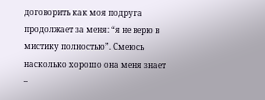договорить как моя подруга продолжает за меня: “я не верю в мистику полностью”. Смеюсь насколько хорошо она меня знает
–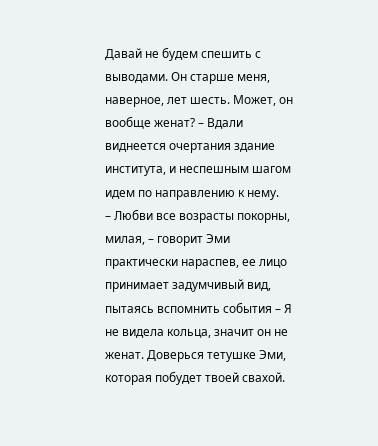Давай не будем спешить с выводами. Он старше меня, наверное, лет шесть. Может, он вообще женат? – Вдали виднеется очертания здание института, и неспешным шагом идем по направлению к нему.
– Любви все возрасты покорны, милая, – говорит Эми практически нараспев, ее лицо принимает задумчивый вид, пытаясь вспомнить события – Я не видела кольца, значит он не женат. Доверься тетушке Эми, которая побудет твоей свахой.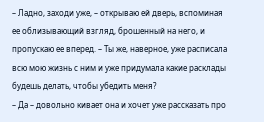– Ладно, заходи уже, – открываю ей дверь, вспоминая ее облизывающий взгляд, брошенный на него, и пропускаю ее вперед. – Ты же, наверное, уже расписала всю мою жизнь с ним и уже придумала какие расклады будешь делать, чтобы убедить меня?
– Да – довольно кивает она и хочет уже рассказать про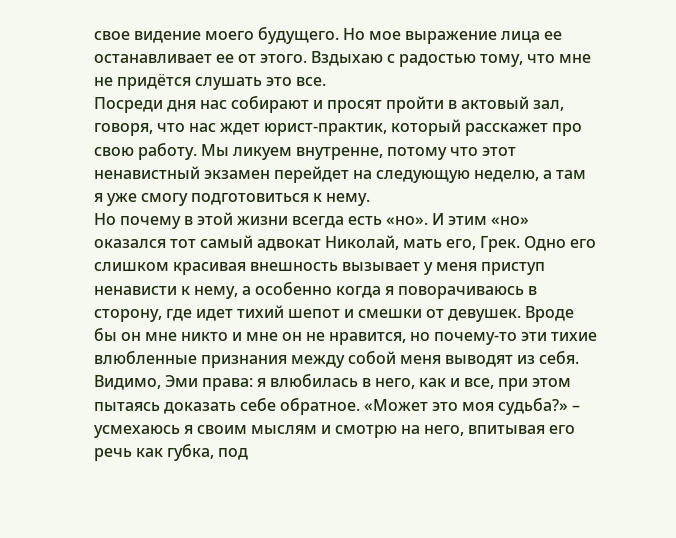свое видение моего будущего. Но мое выражение лица ее останавливает ее от этого. Вздыхаю с радостью тому, что мне не придётся слушать это все.
Посреди дня нас собирают и просят пройти в актовый зал, говоря, что нас ждет юрист-практик, который расскажет про свою работу. Мы ликуем внутренне, потому что этот ненавистный экзамен перейдет на следующую неделю, а там я уже смогу подготовиться к нему.
Но почему в этой жизни всегда есть «но». И этим «но» оказался тот самый адвокат Николай, мать его, Грек. Одно его слишком красивая внешность вызывает у меня приступ ненависти к нему, а особенно когда я поворачиваюсь в сторону, где идет тихий шепот и смешки от девушек. Вроде бы он мне никто и мне он не нравится, но почему-то эти тихие влюбленные признания между собой меня выводят из себя.
Видимо, Эми права: я влюбилась в него, как и все, при этом пытаясь доказать себе обратное. «Может это моя судьба?» – усмехаюсь я своим мыслям и смотрю на него, впитывая его речь как губка, под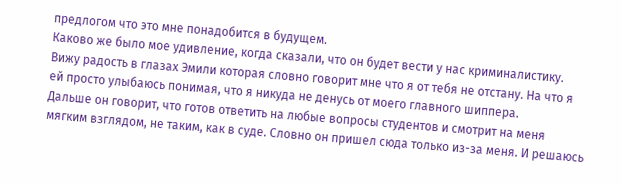предлогом что это мне понадобится в будущем.
Каково же было мое удивление, когда сказали, что он будет вести у нас криминалистику. Вижу радость в глазах Эмили которая словно говорит мне что я от тебя не отстану. На что я ей просто улыбаюсь понимая, что я никуда не денусь от моего главного шиппера.
Дальше он говорит, что готов ответить на любые вопросы студентов и смотрит на меня мягким взглядом, не таким, как в суде. Словно он пришел сюда только из-за меня. И решаюсь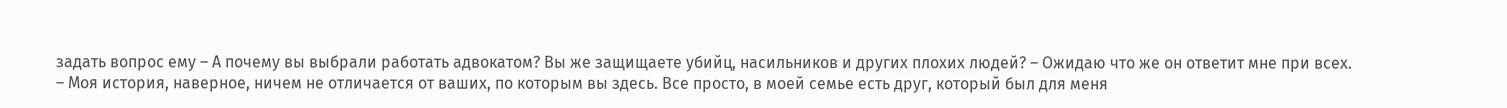задать вопрос ему – А почему вы выбрали работать адвокатом? Вы же защищаете убийц, насильников и других плохих людей? – Ожидаю что же он ответит мне при всех.
– Моя история, наверное, ничем не отличается от ваших, по которым вы здесь. Все просто, в моей семье есть друг, который был для меня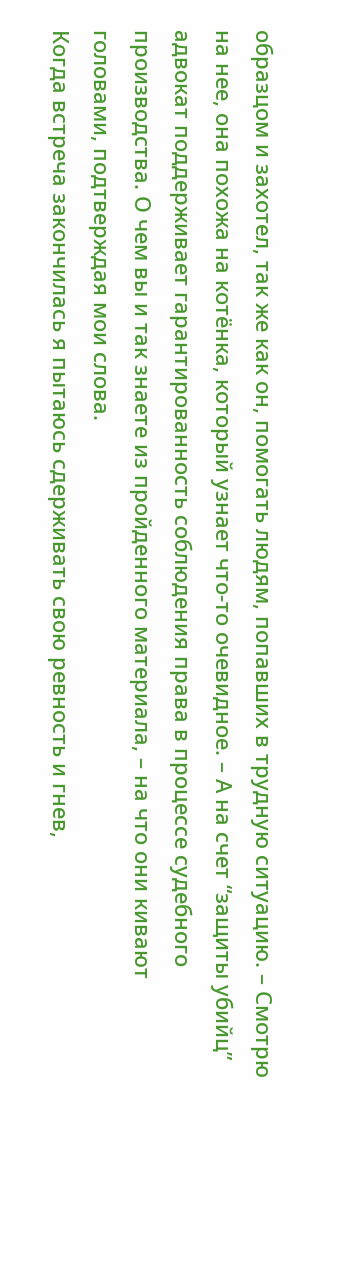образцом и захотел, так же как он, помогать людям, попавших в трудную ситуацию. – Смотрю на нее, она похожа на котёнка, который узнает что-то очевидное. – А на счет “защиты убийц” адвокат поддерживает гарантированность соблюдения права в процессе судебного производства. О чем вы и так знаете из пройденного материала, – на что они кивают головами, подтверждая мои слова.
Когда встреча закончилась я пытаюсь сдерживать свою ревность и гнев,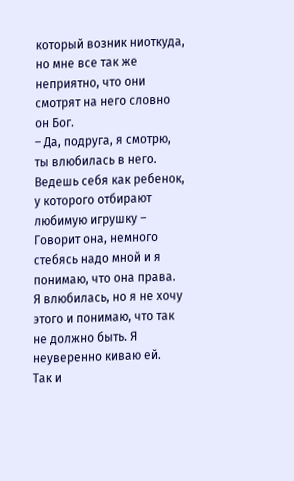который возник ниоткуда, но мне все так же неприятно, что они смотрят на него словно он Бог.
– Да, подруга, я смотрю, ты влюбилась в него. Ведешь себя как ребенок, у которого отбирают любимую игрушку – Говорит она, немного стебясь надо мной и я понимаю, что она права. Я влюбилась, но я не хочу этого и понимаю, что так не должно быть. Я неуверенно киваю ей.
Так и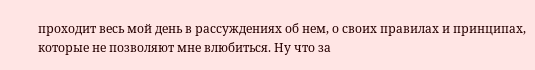проходит весь мой день в рассуждениях об нем, о своих правилах и принципах, которые не позволяют мне влюбиться. Ну что за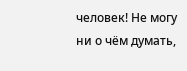человек! Не могу ни о чём думать,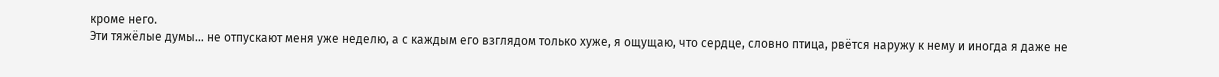кроме него.
Эти тяжёлые думы… не отпускают меня уже неделю, а с каждым его взглядом только хуже, я ощущаю, что сердце, словно птица, рвётся наружу к нему и иногда я даже не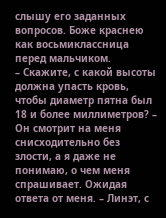слышу его заданных вопросов. Боже краснею как восьмиклассница перед мальчиком.
– Скажите, с какой высоты должна упасть кровь, чтобы диаметр пятна был 18 и более миллиметров? – Он смотрит на меня снисходительно без злости, а я даже не понимаю, о чем меня спрашивает. Ожидая ответа от меня. – Линэт, с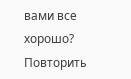вами все хорошо? Повторить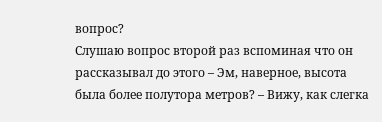вопрос?
Слушаю вопрос второй раз вспоминая что он рассказывал до этого – Эм, наверное, высота была более полутора метров? – Вижу, как слегка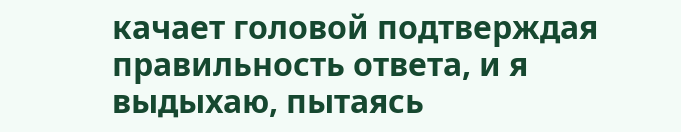качает головой подтверждая правильность ответа, и я выдыхаю, пытаясь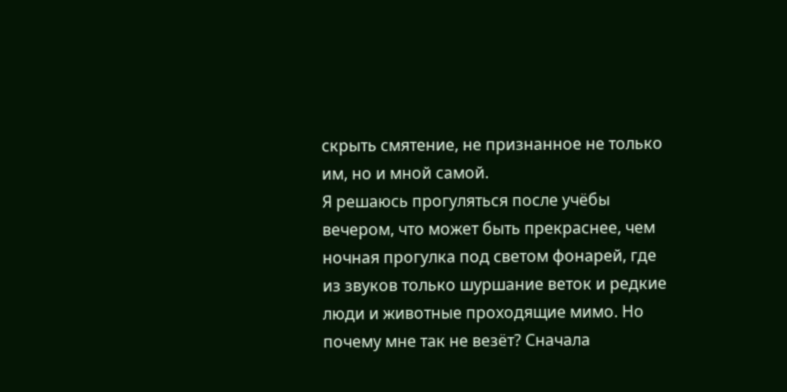скрыть смятение, не признанное не только им, но и мной самой.
Я решаюсь прогуляться после учёбы вечером, что может быть прекраснее, чем ночная прогулка под светом фонарей, где из звуков только шуршание веток и редкие люди и животные проходящие мимо. Но почему мне так не везёт? Сначала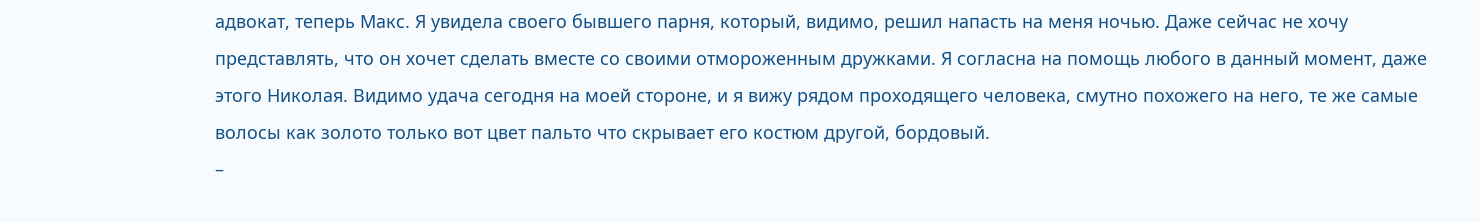адвокат, теперь Макс. Я увидела своего бывшего парня, который, видимо, решил напасть на меня ночью. Даже сейчас не хочу представлять, что он хочет сделать вместе со своими отмороженным дружками. Я согласна на помощь любого в данный момент, даже этого Николая. Видимо удача сегодня на моей стороне, и я вижу рядом проходящего человека, смутно похожего на него, те же самые волосы как золото только вот цвет пальто что скрывает его костюм другой, бордовый.
–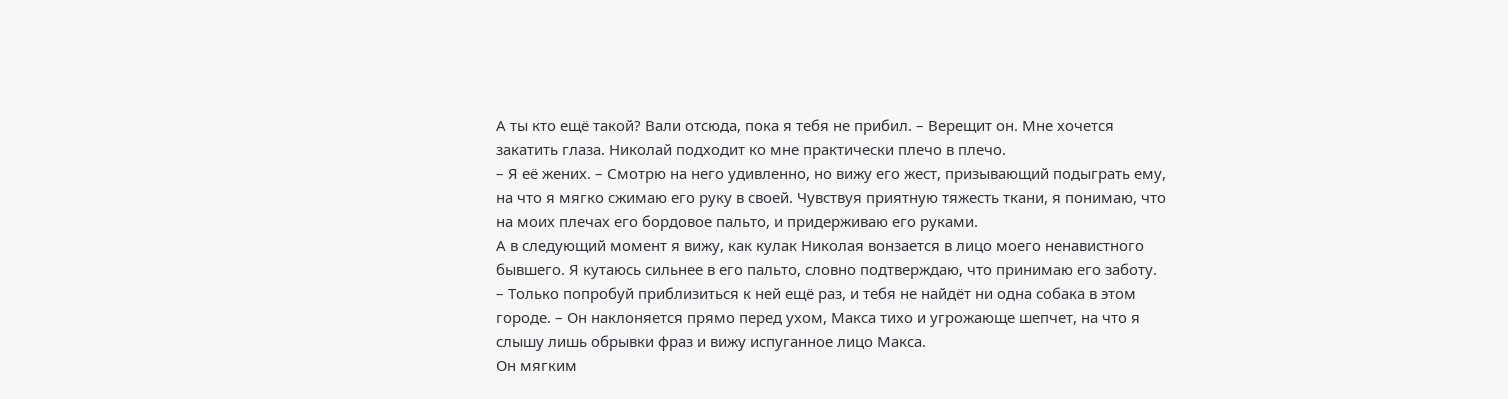А ты кто ещё такой? Вали отсюда, пока я тебя не прибил. – Верещит он. Мне хочется закатить глаза. Николай подходит ко мне практически плечо в плечо.
– Я её жених. – Смотрю на него удивленно, но вижу его жест, призывающий подыграть ему, на что я мягко сжимаю его руку в своей. Чувствуя приятную тяжесть ткани, я понимаю, что на моих плечах его бордовое пальто, и придерживаю его руками.
А в следующий момент я вижу, как кулак Николая вонзается в лицо моего ненавистного бывшего. Я кутаюсь сильнее в его пальто, словно подтверждаю, что принимаю его заботу.
– Только попробуй приблизиться к ней ещё раз, и тебя не найдёт ни одна собака в этом городе. – Он наклоняется прямо перед ухом, Макса тихо и угрожающе шепчет, на что я слышу лишь обрывки фраз и вижу испуганное лицо Макса.
Он мягким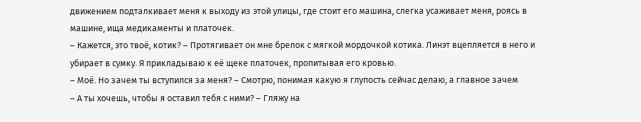движением подталкивает меня к выходу из этой улицы, где стоит его машина, слегка усаживает меня, роясь в машине, ища медикаменты и платочек.
– Кажется, это твоё, котик? – Протягивает он мне брелок с мягкой мордочкой котика. Линэт вцепляется в него и убирает в сумку. Я прикладываю к её щеке платочек, пропитывая его кровью.
– Моё. Но зачем ты вступился за меня? – Смотрю, понимая какую я глупость сейчас делаю, а главное зачем
– А ты хочешь, чтобы я оставил тебя с ними? – Гляжу на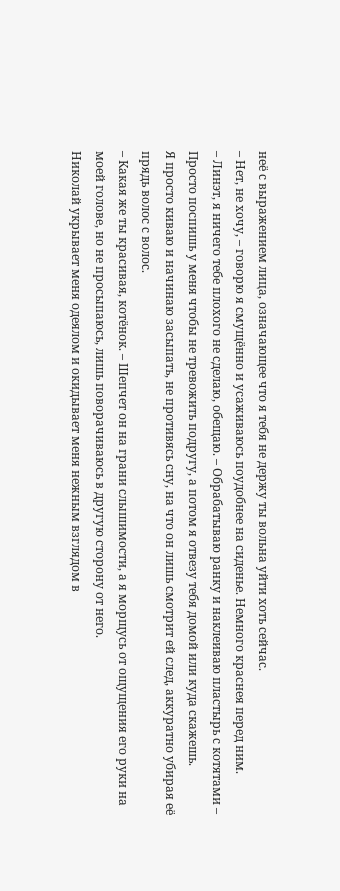неё с выражением лица, означающее что я тебя не держу ты вольна уйти хоть сейчас.
– Нет, не хочу, – говорю я смущённо и усаживаюсь поудобнее на сиденье. Немного краснея перед ним.
– Линэт, я ничего тебе плохого не сделаю, обещаю. – Обрабатываю ранку и наклеиваю пластырь с котятами – Просто поспишь у меня чтобы не тревожить подругу, а потом я отвезу тебя домой или куда скажешь.
Я просто киваю и начинаю засыпать, не противясь сну, на что он лишь смотрит ей след, аккуратно убирая её прядь волос с волос.
– Какая же ты красивая, котёнок. – Шепчет он на грани слышимости, а я морщусь от ощущения его руки на моей голове, но не просыпаюсь, лишь поворачиваюсь в другую сторону от него.
Николай укрывает меня одеялом и окидывает меня нежным взглядом в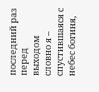последний раз перед выходом словно я – спустившаяся с небес богиня,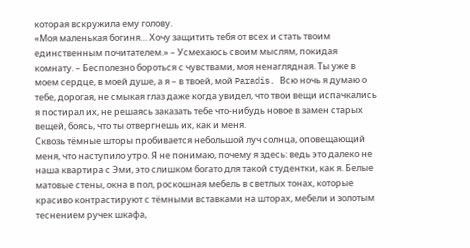которая вскружила ему голову.
«Моя маленькая богиня… Хочу защитить тебя от всех и стать твоим единственным почитателем.» – Усмехаюсь своим мыслям, покидая комнату. – Бесполезно бороться с чувствами, моя ненаглядная. Ты уже в моем сердце, в моей душе, а я – в твоей, мой Paradis. Всю ночь я думаю о тебе, дорогая, не смыкая глаз даже когда увидел, что твои вещи испачкались я постирал их, не решаясь заказать тебе что-нибудь новое в замен старых вещей, боясь, что ты отвергнешь их, как и меня.
Сквозь тёмные шторы пробивается небольшой луч солнца, оповещающий меня, что наступило утро. Я не понимаю, почему я здесь: ведь это далеко не наша квартира с Эми, это слишком богато для такой студентки, как я. Белые матовые стены, окна в пол, роскошная мебель в светлых тонах, которые красиво контрастируют с тёмными вставками на шторах, мебели и золотым теснением ручек шкафа,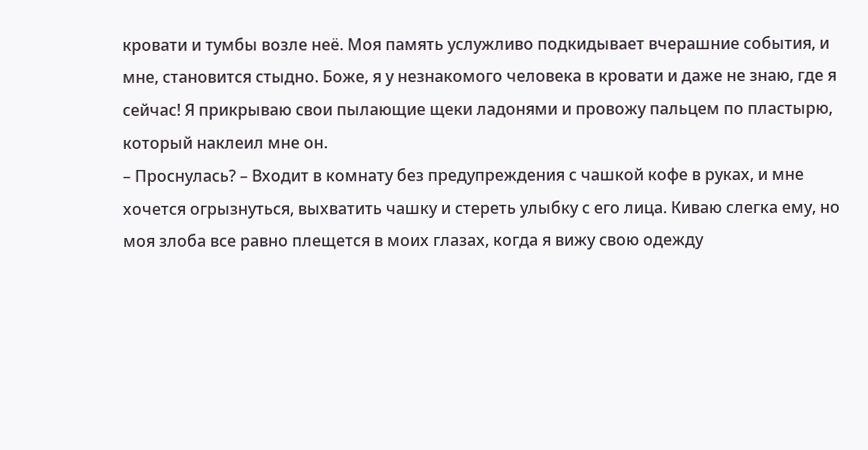кровати и тумбы возле неё. Моя память услужливо подкидывает вчерашние события, и мне, становится стыдно. Боже, я у незнакомого человека в кровати и даже не знаю, где я сейчас! Я прикрываю свои пылающие щеки ладонями и провожу пальцем по пластырю, который наклеил мне он.
– Проснулась? – Входит в комнату без предупреждения с чашкой кофе в руках, и мне хочется огрызнуться, выхватить чашку и стереть улыбку с его лица. Киваю слегка ему, но моя злоба все равно плещется в моих глазах, когда я вижу свою одежду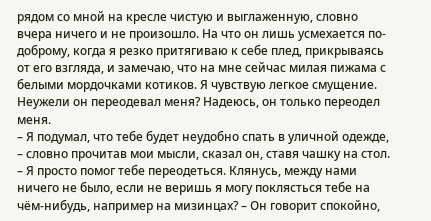рядом со мной на кресле чистую и выглаженную, словно вчера ничего и не произошло. На что он лишь усмехается по-доброму, когда я резко притягиваю к себе плед, прикрываясь от его взгляда, и замечаю, что на мне сейчас милая пижама с белыми мордочками котиков. Я чувствую легкое смущение. Неужели он переодевал меня? Надеюсь, он только переодел меня.
– Я подумал, что тебе будет неудобно спать в уличной одежде, – словно прочитав мои мысли, сказал он, ставя чашку на стол. – Я просто помог тебе переодеться. Клянусь, между нами ничего не было, если не веришь я могу поклясться тебе на чём-нибудь, например на мизинцах? – Он говорит спокойно,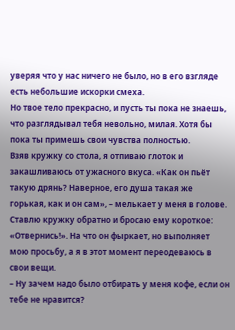уверяя что у нас ничего не было, но в его взгляде есть небольшие искорки смеха.
Но твое тело прекрасно, и пусть ты пока не знаешь, что разглядывал тебя невольно, милая. Хотя бы пока ты примешь свои чувства полностью.
Взяв кружку со стола, я отпиваю глоток и закашливаюсь от ужасного вкуса. «Как он пьёт такую дрянь? Наверное, его душа такая же горькая, как и он сам», – мелькает у меня в голове. Ставлю кружку обратно и бросаю ему короткое: «Отвернись!». На что он фыркает, но выполняет мою просьбу, а я в этот момент переодеваюсь в свои вещи.
– Ну зачем надо было отбирать у меня кофе, если он тебе не нравится?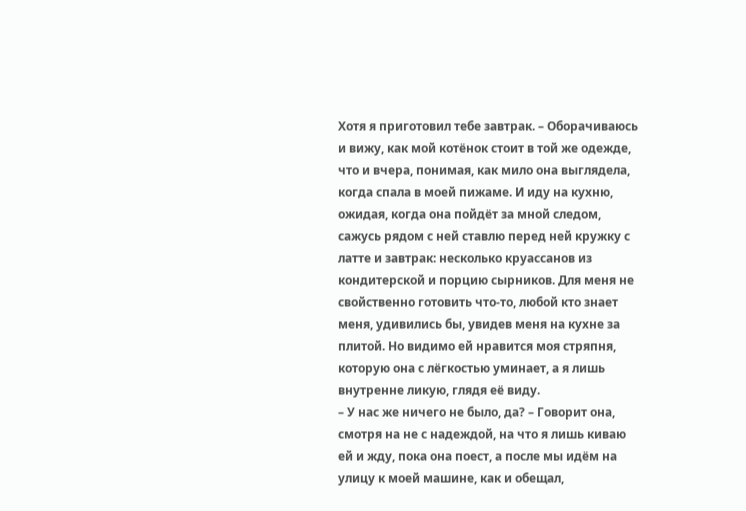Хотя я приготовил тебе завтрак. – Оборачиваюсь и вижу, как мой котёнок стоит в той же одежде, что и вчера, понимая, как мило она выглядела, когда спала в моей пижаме. И иду на кухню, ожидая, когда она пойдёт за мной следом, сажусь рядом с ней ставлю перед ней кружку с латте и завтрак: несколько круассанов из кондитерской и порцию сырников. Для меня не свойственно готовить что-то, любой кто знает меня, удивились бы, увидев меня на кухне за плитой. Но видимо ей нравится моя стряпня, которую она с лёгкостью уминает, а я лишь внутренне ликую, глядя её виду.
– У нас же ничего не было, да? – Говорит она, смотря на не с надеждой, на что я лишь киваю ей и жду, пока она поест, а после мы идём на улицу к моей машине, как и обещал,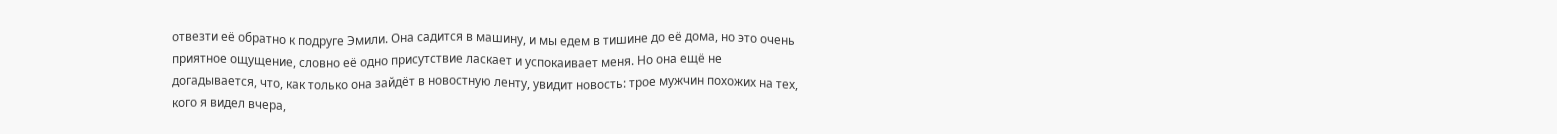отвезти её обратно к подруге Эмили. Она садится в машину, и мы едем в тишине до её дома, но это очень приятное ощущение, словно её одно присутствие ласкает и успокаивает меня. Но она ещё не догадывается, что, как только она зайдёт в новостную ленту, увидит новость: трое мужчин похожих на тех, кого я видел вчера,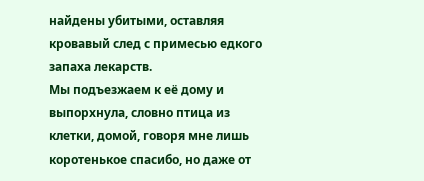найдены убитыми, оставляя кровавый след с примесью едкого запаха лекарств.
Мы подъезжаем к её дому и выпорхнула, словно птица из клетки, домой, говоря мне лишь коротенькое спасибо, но даже от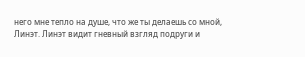него мне тепло на душе, что же ты делаешь со мной, Линэт. Линэт видит гневный взгляд подруги и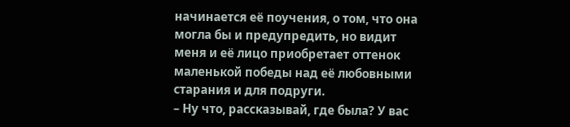начинается её поучения, о том, что она могла бы и предупредить, но видит меня и её лицо приобретает оттенок маленькой победы над её любовными старания и для подруги.
– Ну что, рассказывай, где была? У вас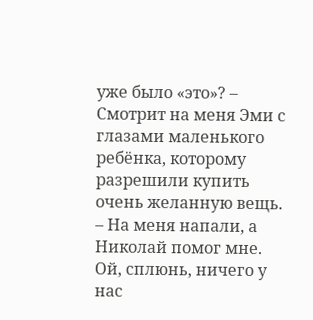уже было «это»? – Смотрит на меня Эми с глазами маленького ребёнка, которому разрешили купить очень желанную вещь.
– На меня напали, а Николай помог мне. Ой, сплюнь, ничего у нас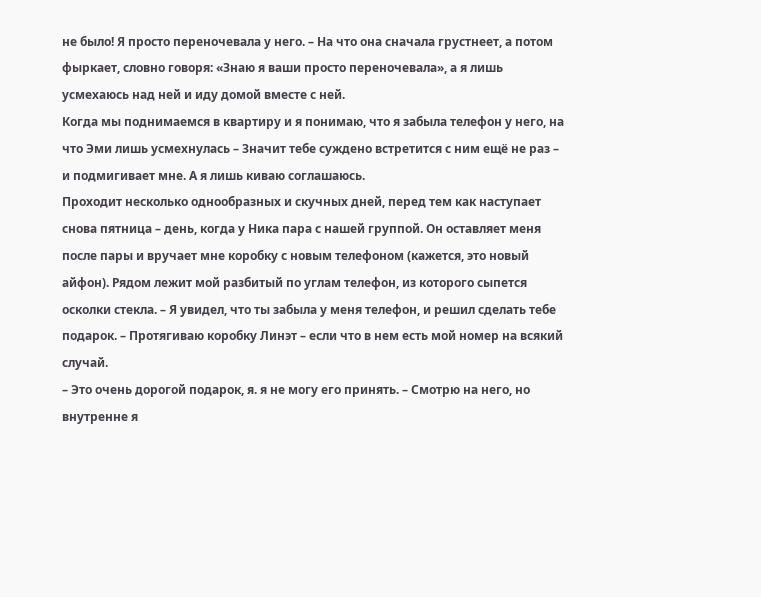не было! Я просто переночевала у него. – На что она сначала грустнеет, а потом фыркает, словно говоря: «Знаю я ваши просто переночевала», а я лишь усмехаюсь над ней и иду домой вместе с ней.
Когда мы поднимаемся в квартиру и я понимаю, что я забыла телефон у него, на что Эми лишь усмехнулась – Значит тебе суждено встретится с ним ещё не раз – и подмигивает мне. А я лишь киваю соглашаюсь.
Проходит несколько однообразных и скучных дней, перед тем как наступает снова пятница – день, когда у Ника пара с нашей группой. Он оставляет меня после пары и вручает мне коробку с новым телефоном (кажется, это новый айфон). Рядом лежит мой разбитый по углам телефон, из которого сыпется осколки стекла. – Я увидел, что ты забыла у меня телефон, и решил сделать тебе подарок. – Протягиваю коробку Линэт – если что в нем есть мой номер на всякий случай.
– Это очень дорогой подарок, я. я не могу его принять. – Смотрю на него, но внутренне я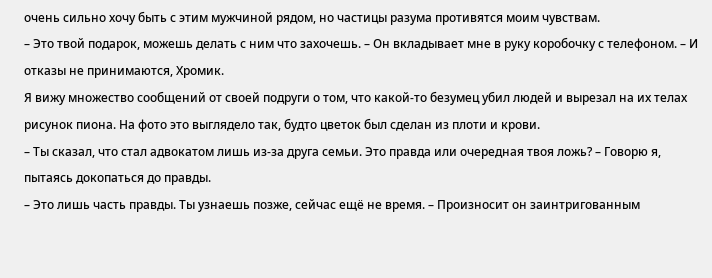очень сильно хочу быть с этим мужчиной рядом, но частицы разума противятся моим чувствам.
– Это твой подарок, можешь делать с ним что захочешь. – Он вкладывает мне в руку коробочку с телефоном. – И отказы не принимаются, Хромик.
Я вижу множество сообщений от своей подруги о том, что какой-то безумец убил людей и вырезал на их телах рисунок пиона. На фото это выглядело так, будто цветок был сделан из плоти и крови.
– Ты сказал, что стал адвокатом лишь из-за друга семьи. Это правда или очередная твоя ложь? – Говорю я, пытаясь докопаться до правды.
– Это лишь часть правды. Ты узнаешь позже, сейчас ещё не время. – Произносит он заинтригованным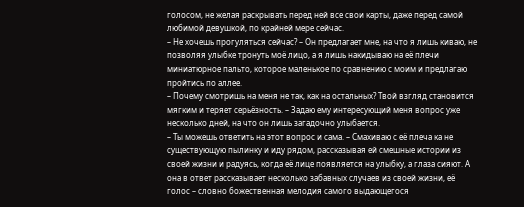голосом, не желая раскрывать перед ней все свои карты, даже перед самой любимой девушкой, по крайней мере сейчас.
– Не хочешь прогуляться сейчас? – Он предлагает мне, на что я лишь киваю, не позволяя улыбке тронуть моё лицо, а я лишь накидываю на её плечи миниатюрное пальто, которое маленькое по сравнению с моим и предлагаю пройтись по аллее.
– Почему смотришь на меня не так, как на остальных? Твой взгляд становится мягким и теряет серьёзность. – Задаю ему интересующий меня вопрос уже несколько дней, на что он лишь загадочно улыбается.
– Ты можешь ответить на этот вопрос и сама. – Смахиваю с её плеча ка не существующую пылинку и иду рядом, рассказывая ей смешные истории из своей жизни и радуясь, когда её лице появляется на улыбку, а глаза сияют. А она в ответ рассказывает несколько забавных случаев из своей жизни, её голос – словно божественная мелодия самого выдающегося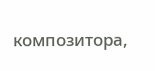композитора,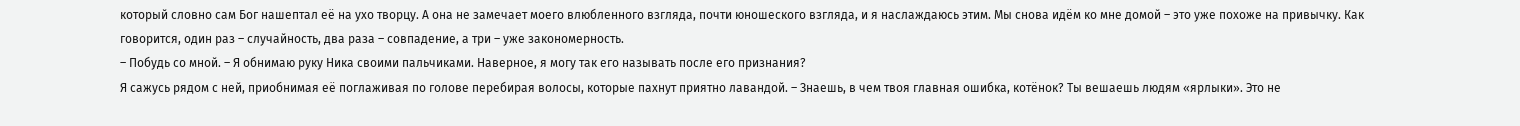который словно сам Бог нашептал её на ухо творцу. А она не замечает моего влюбленного взгляда, почти юношеского взгляда, и я наслаждаюсь этим. Мы снова идём ко мне домой – это уже похоже на привычку. Как говорится, один раз – случайность, два раза – совпадение, а три – уже закономерность.
– Побудь со мной. – Я обнимаю руку Ника своими пальчиками. Наверное, я могу так его называть после его признания?
Я сажусь рядом с ней, приобнимая её поглаживая по голове перебирая волосы, которые пахнут приятно лавандой. – Знаешь, в чем твоя главная ошибка, котёнок? Ты вешаешь людям «ярлыки». Это не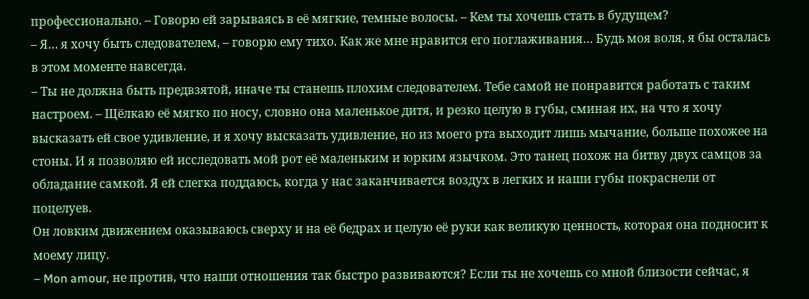профессионально. – Говорю ей зарываясь в её мягкие, темные волосы. – Кем ты хочешь стать в будущем?
– Я… я хочу быть следователем, – говорю ему тихо. Как же мне нравится его поглаживания… Будь моя воля, я бы осталась в этом моменте навсегда.
– Ты не должна быть предвзятой, иначе ты станешь плохим следователем. Тебе самой не понравится работать с таким настроем. – Щёлкаю её мягко по носу, словно она маленькое дитя, и резко целую в губы, сминая их, на что я хочу высказать ей свое удивление, и я хочу высказать удивление, но из моего рта выходит лишь мычание, больше похожее на стоны. И я позволяю ей исследовать мой рот её маленьким и юрким язычком. Это танец похож на битву двух самцов за обладание самкой. Я ей слегка поддаюсь, когда у нас заканчивается воздух в легких и наши губы покраснели от поцелуев.
Он ловким движением оказываюсь сверху и на её бедрах и целую её руки как великую ценность, которая она подносит к моему лицу.
– Mon amour, не против, что наши отношения так быстро развиваются? Если ты не хочешь со мной близости сейчас, я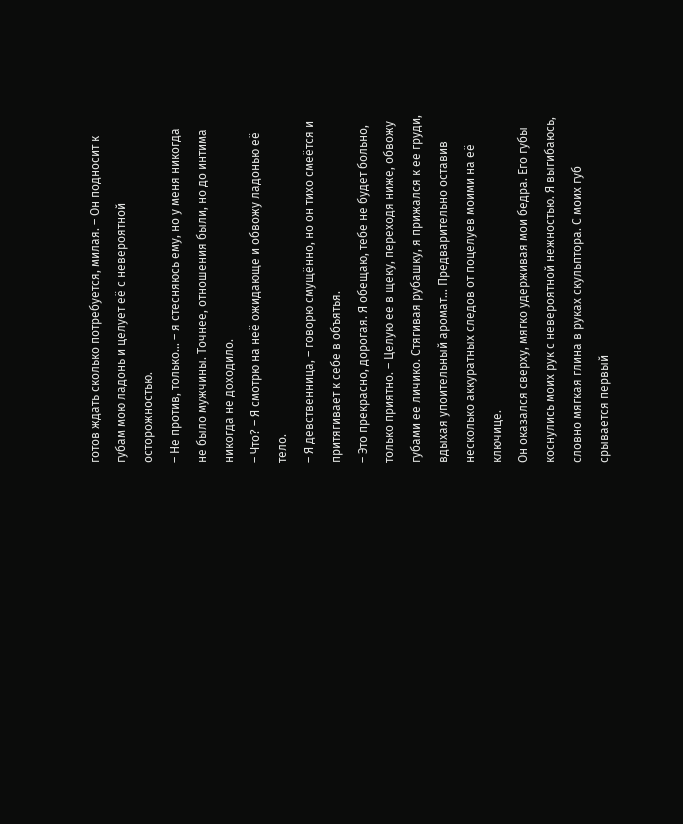готов ждать сколько потребуется, милая. – Он подносит к губам мою ладонь и целует её с невероятной осторожностью.
– Не против, только… – я стесняюсь ему, но у меня никогда не было мужчины. Точнее, отношения были, но до интима никогда не доходило.
– Что? – Я смотрю на неё ожидающе и обвожу ладонью её тело.
– Я девственница, – говорю смущённо, но он тихо смеётся и притягивает к себе в объятья.
– Это прекрасно, дорогая. Я обещаю, тебе не будет больно, только приятно. – Целую ее в щеку, переходя ниже, обвожу губами ее личико. Стягивая рубашку, я прижался к ее груди, вдыхая упоительный аромат… Предварительно оставив несколько аккуратных следов от поцелуев моими на её ключице.
Он оказался сверху, мягко удерживая мои бедра. Его губы коснулись моих рук с невероятной нежностью. Я выгибаюсь, словно мягкая глина в руках скульптора. С моих губ срывается первый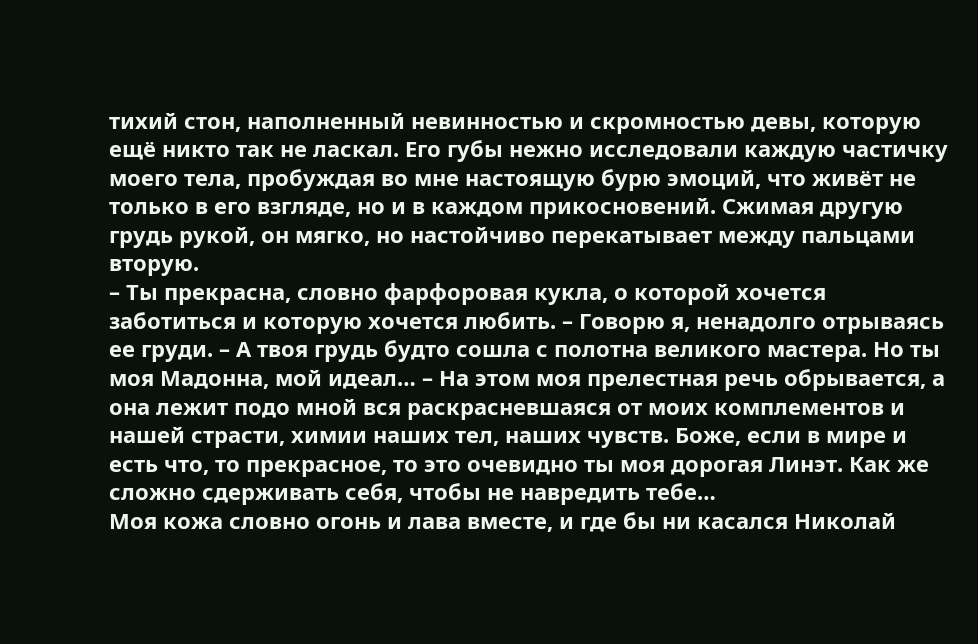тихий стон, наполненный невинностью и скромностью девы, которую ещё никто так не ласкал. Его губы нежно исследовали каждую частичку моего тела, пробуждая во мне настоящую бурю эмоций, что живёт не только в его взгляде, но и в каждом прикосновений. Сжимая другую грудь рукой, он мягко, но настойчиво перекатывает между пальцами вторую.
– Ты прекрасна, словно фарфоровая кукла, о которой хочется заботиться и которую хочется любить. – Говорю я, ненадолго отрываясь ее груди. – А твоя грудь будто сошла с полотна великого мастера. Но ты моя Мадонна, мой идеал… – На этом моя прелестная речь обрывается, а она лежит подо мной вся раскрасневшаяся от моих комплементов и нашей страсти, химии наших тел, наших чувств. Боже, если в мире и есть что, то прекрасное, то это очевидно ты моя дорогая Линэт. Как же сложно сдерживать себя, чтобы не навредить тебе…
Моя кожа словно огонь и лава вместе, и где бы ни касался Николай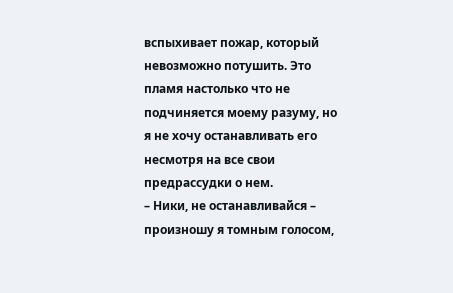вспыхивает пожар, который невозможно потушить. Это пламя настолько что не подчиняется моему разуму, но я не хочу останавливать его несмотря на все свои предрассудки о нем.
– Ники, не останавливайся – произношу я томным голосом,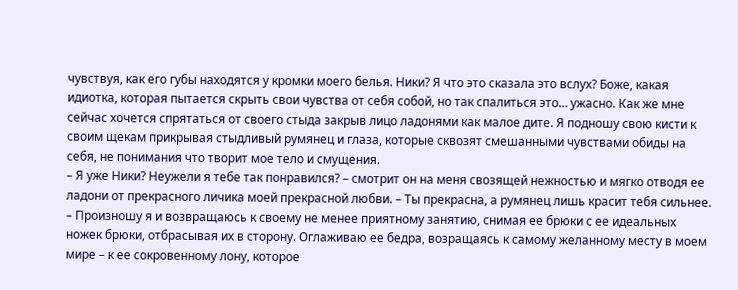чувствуя, как его губы находятся у кромки моего белья. Ники? Я что это сказала это вслух? Боже, какая идиотка, которая пытается скрыть свои чувства от себя собой, но так спалиться это… ужасно. Как же мне сейчас хочется спрятаться от своего стыда закрыв лицо ладонями как малое дите. Я подношу свою кисти к своим щекам прикрывая стыдливый румянец и глаза, которые сквозят смешанными чувствами обиды на себя, не понимания что творит мое тело и смущения.
– Я уже Ники? Неужели я тебе так понравился? – смотрит он на меня свозящей нежностью и мягко отводя ее ладони от прекрасного личика моей прекрасной любви. – Ты прекрасна, а румянец лишь красит тебя сильнее. – Произношу я и возвращаюсь к своему не менее приятному занятию, снимая ее брюки с ее идеальных ножек брюки, отбрасывая их в сторону. Оглаживаю ее бедра, возращаясь к самому желанному месту в моем мире – к ее сокровенному лону, которое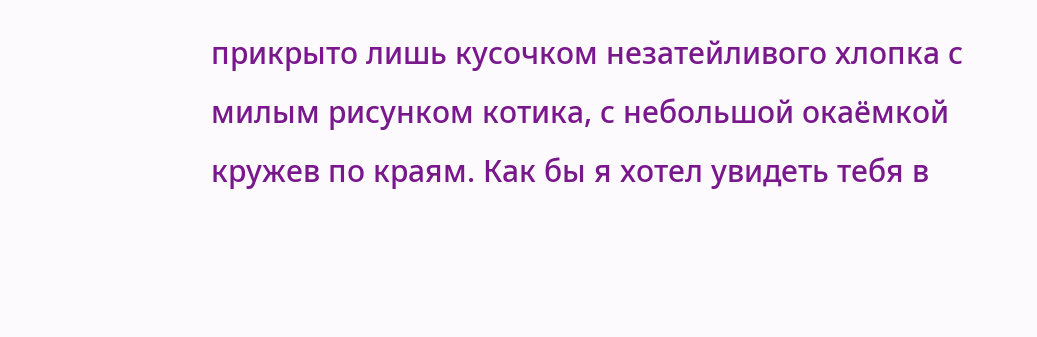прикрыто лишь кусочком незатейливого хлопка с милым рисунком котика, с небольшой окаёмкой кружев по краям. Как бы я хотел увидеть тебя в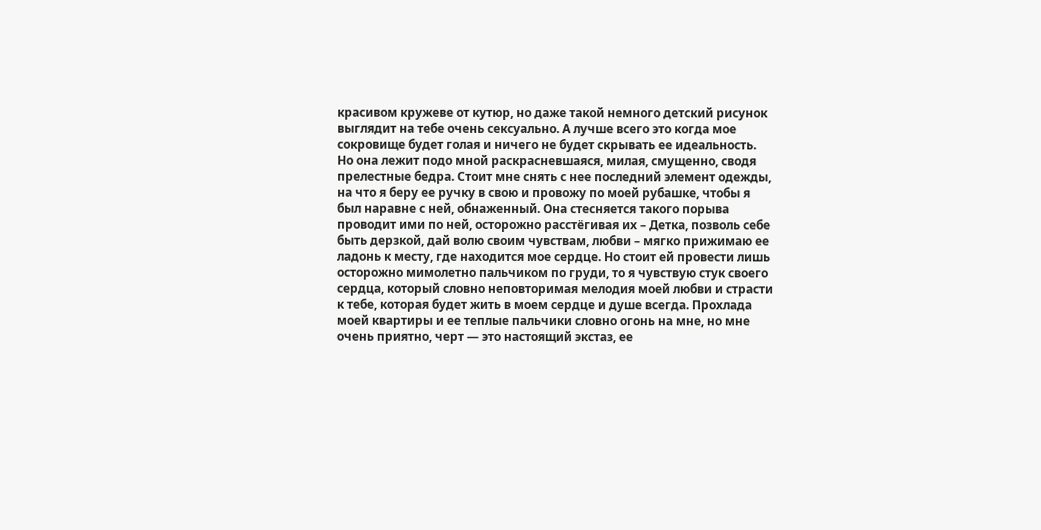красивом кружеве от кутюр, но даже такой немного детский рисунок выглядит на тебе очень сексуально. А лучше всего это когда мое сокровище будет голая и ничего не будет скрывать ее идеальность.
Но она лежит подо мной раскрасневшаяся, милая, смущенно, сводя прелестные бедра. Стоит мне снять с нее последний элемент одежды, на что я беру ее ручку в свою и провожу по моей рубашке, чтобы я был наравне с ней, обнаженный. Она стесняется такого порыва проводит ими по ней, осторожно расстёгивая их – Детка, позволь себе быть дерзкой, дай волю своим чувствам, любви – мягко прижимаю ее ладонь к месту, где находится мое сердце. Но стоит ей провести лишь осторожно мимолетно пальчиком по груди, то я чувствую стук своего сердца, который словно неповторимая мелодия моей любви и страсти к тебе, которая будет жить в моем сердце и душе всегда. Прохлада моей квартиры и ее теплые пальчики словно огонь на мне, но мне очень приятно, черт — это настоящий экстаз, ее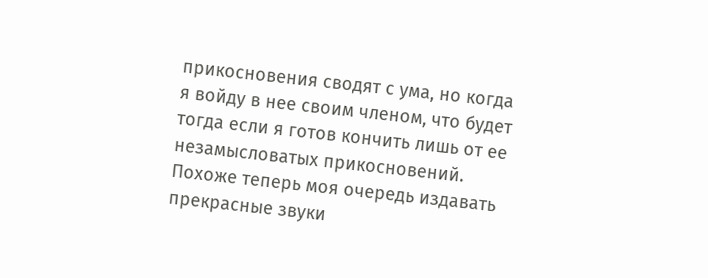прикосновения сводят с ума, но когда я войду в нее своим членом, что будет тогда если я готов кончить лишь от ее незамысловатых прикосновений. Похоже теперь моя очередь издавать прекрасные звуки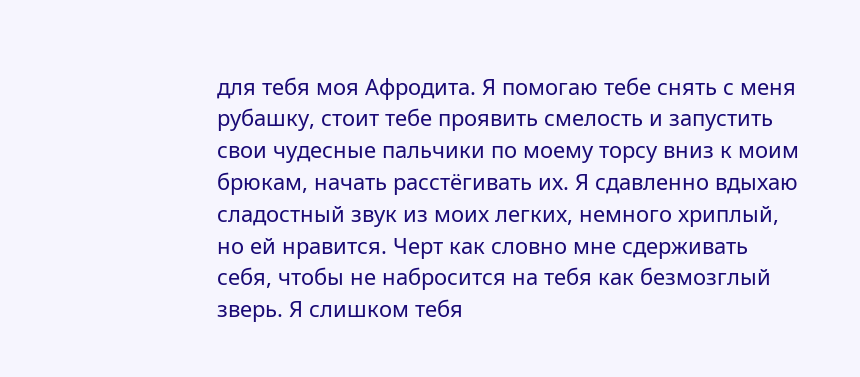для тебя моя Афродита. Я помогаю тебе снять с меня рубашку, стоит тебе проявить смелость и запустить свои чудесные пальчики по моему торсу вниз к моим брюкам, начать расстёгивать их. Я сдавленно вдыхаю сладостный звук из моих легких, немного хриплый, но ей нравится. Черт как словно мне сдерживать себя, чтобы не набросится на тебя как безмозглый зверь. Я слишком тебя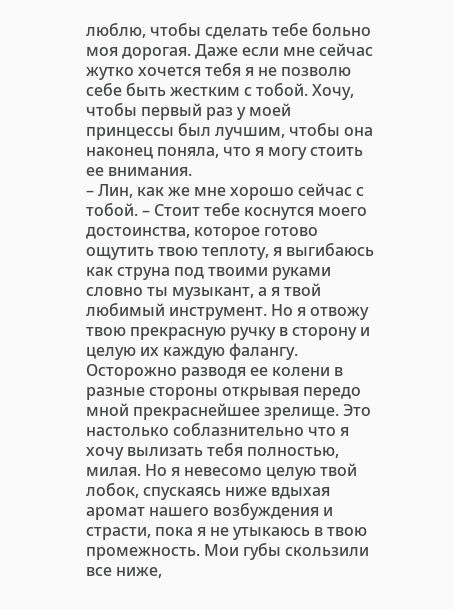люблю, чтобы сделать тебе больно моя дорогая. Даже если мне сейчас жутко хочется тебя я не позволю себе быть жестким с тобой. Хочу, чтобы первый раз у моей принцессы был лучшим, чтобы она наконец поняла, что я могу стоить ее внимания.
– Лин, как же мне хорошо сейчас с тобой. – Стоит тебе коснутся моего достоинства, которое готово ощутить твою теплоту, я выгибаюсь как струна под твоими руками словно ты музыкант, а я твой любимый инструмент. Но я отвожу твою прекрасную ручку в сторону и целую их каждую фалангу. Осторожно разводя ее колени в разные стороны открывая передо мной прекраснейшее зрелище. Это настолько соблазнительно что я хочу вылизать тебя полностью, милая. Но я невесомо целую твой лобок, спускаясь ниже вдыхая аромат нашего возбуждения и страсти, пока я не утыкаюсь в твою промежность. Мои губы скользили все ниже,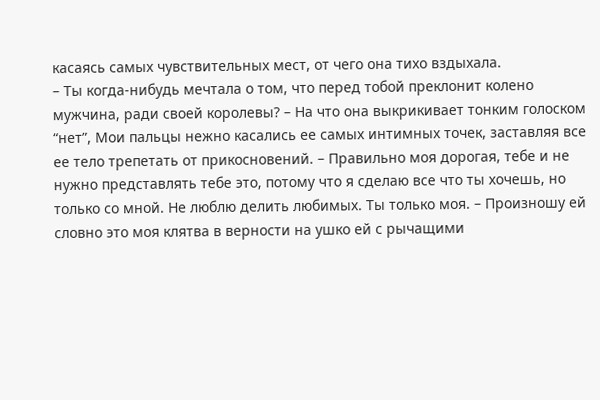касаясь самых чувствительных мест, от чего она тихо вздыхала.
– Ты когда-нибудь мечтала о том, что перед тобой преклонит колено мужчина, ради своей королевы? – На что она выкрикивает тонким голоском “нет”, Мои пальцы нежно касались ее самых интимных точек, заставляя все ее тело трепетать от прикосновений. – Правильно моя дорогая, тебе и не нужно представлять тебе это, потому что я сделаю все что ты хочешь, но только со мной. Не люблю делить любимых. Ты только моя. – Произношу ей словно это моя клятва в верности на ушко ей с рычащими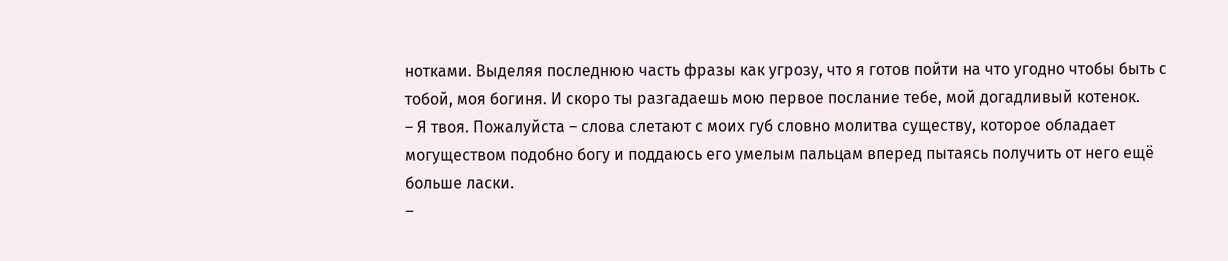нотками. Выделяя последнюю часть фразы как угрозу, что я готов пойти на что угодно чтобы быть с тобой, моя богиня. И скоро ты разгадаешь мою первое послание тебе, мой догадливый котенок.
– Я твоя. Пожалуйста – слова слетают с моих губ словно молитва существу, которое обладает могуществом подобно богу и поддаюсь его умелым пальцам вперед пытаясь получить от него ещё больше ласки.
–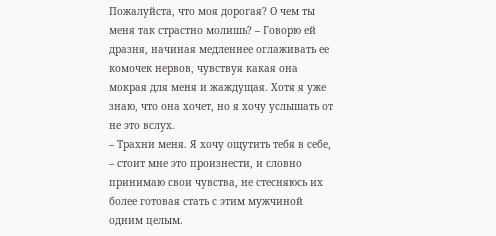Пожалуйста, что моя дорогая? О чем ты меня так страстно молишь? – Говорю ей дразня, начиная медленнее оглаживать ее комочек нервов, чувствуя какая она мокрая для меня и жаждущая. Хотя я уже знаю, что она хочет, но я хочу услышать от не это вслух.
– Трахни меня. Я хочу ощутить тебя в себе, – стоит мне это произнести, и словно принимаю свои чувства, не стесняюсь их более готовая стать с этим мужчиной одним целым.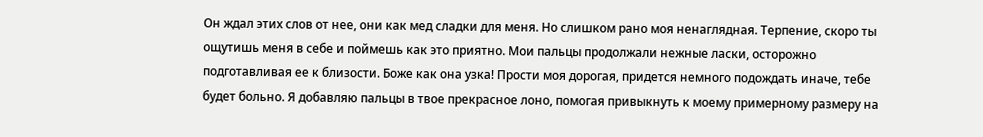Он ждал этих слов от нее, они как мед сладки для меня. Но слишком рано моя ненаглядная. Терпение, скоро ты ощутишь меня в себе и поймешь как это приятно. Мои пальцы продолжали нежные ласки, осторожно подготавливая ее к близости. Боже как она узка! Прости моя дорогая, придется немного подождать иначе, тебе будет больно. Я добавляю пальцы в твое прекрасное лоно, помогая привыкнуть к моему примерному размеру на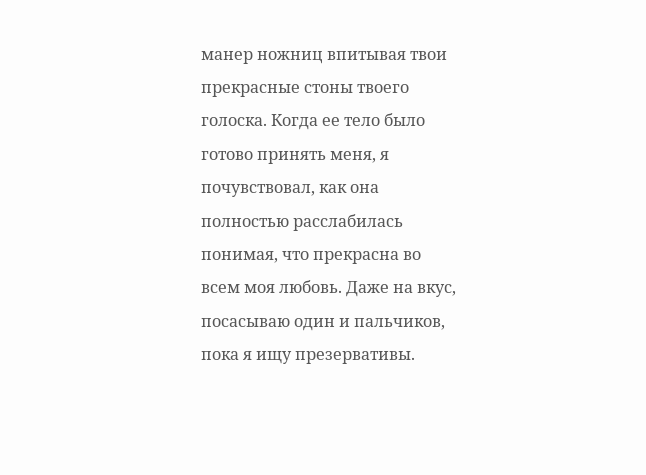манер ножниц впитывая твои прекрасные стоны твоего голоска. Когда ее тело было готово принять меня, я почувствовал, как она полностью расслабилась понимая, что прекрасна во всем моя любовь. Даже на вкус, посасываю один и пальчиков, пока я ищу презервативы.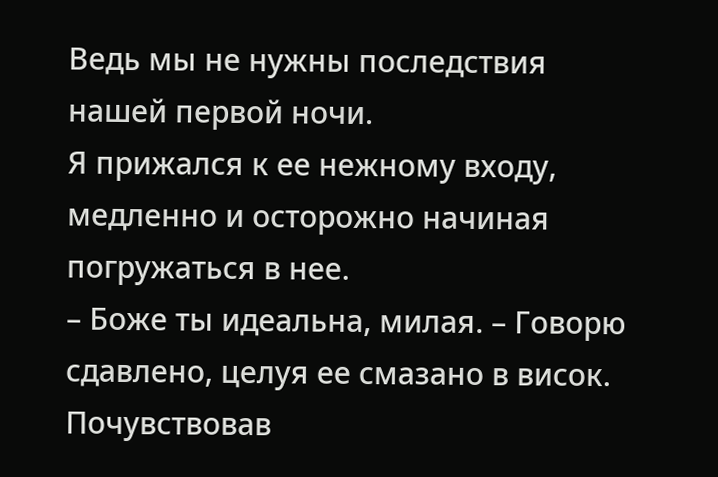Ведь мы не нужны последствия нашей первой ночи.
Я прижался к ее нежному входу, медленно и осторожно начиная погружаться в нее.
– Боже ты идеальна, милая. – Говорю сдавлено, целуя ее смазано в висок. Почувствовав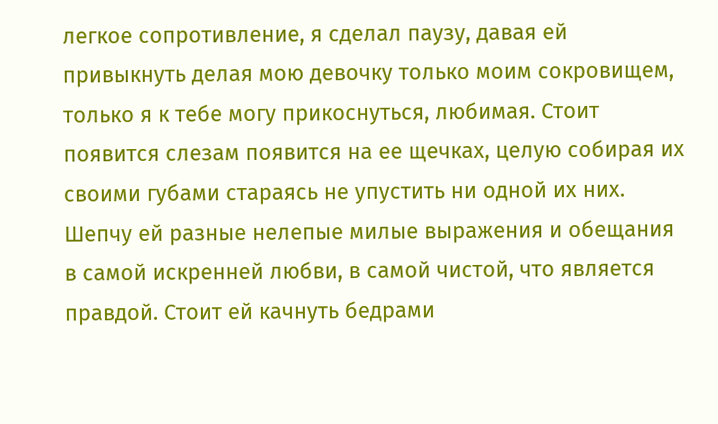легкое сопротивление, я сделал паузу, давая ей привыкнуть делая мою девочку только моим сокровищем, только я к тебе могу прикоснуться, любимая. Стоит появится слезам появится на ее щечках, целую собирая их своими губами стараясь не упустить ни одной их них. Шепчу ей разные нелепые милые выражения и обещания в самой искренней любви, в самой чистой, что является правдой. Стоит ей качнуть бедрами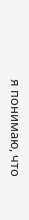я понимаю, что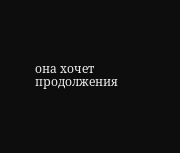она хочет продолжения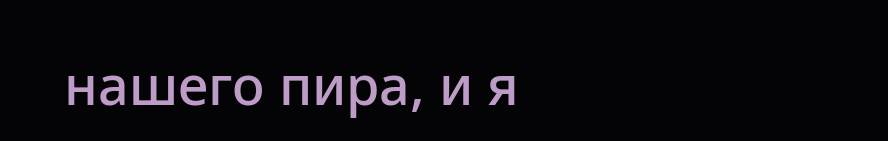нашего пира, и я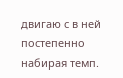двигаю с в ней постепенно набирая темп.